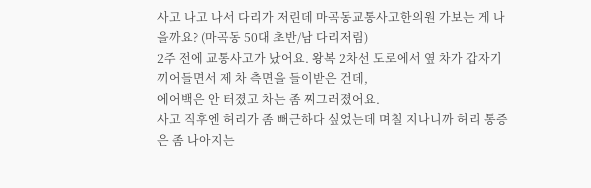사고 나고 나서 다리가 저린데 마곡동교통사고한의원 가보는 게 나을까요? (마곡동 50대 초반/남 다리저림)
2주 전에 교통사고가 났어요. 왕복 2차선 도로에서 옆 차가 갑자기 끼어들면서 제 차 측면을 들이받은 건데,
에어백은 안 터졌고 차는 좀 찌그러졌어요.
사고 직후엔 허리가 좀 뻐근하다 싶었는데 며칠 지나니까 허리 통증은 좀 나아지는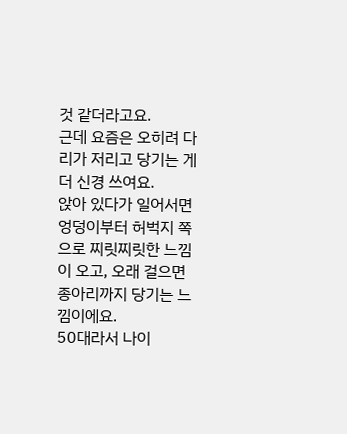것 같더라고요.
근데 요즘은 오히려 다리가 저리고 당기는 게 더 신경 쓰여요.
앉아 있다가 일어서면 엉덩이부터 허벅지 쪽으로 찌릿찌릿한 느낌이 오고, 오래 걸으면 종아리까지 당기는 느낌이에요.
50대라서 나이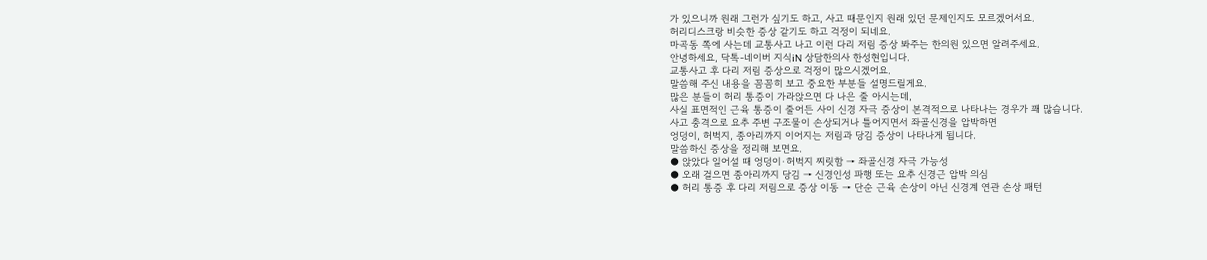가 있으니까 원래 그런가 싶기도 하고, 사고 때문인지 원래 있던 문제인지도 모르겠어서요.
허리디스크랑 비슷한 증상 같기도 하고 걱정이 되네요.
마곡동 쪽에 사는데 교통사고 나고 이런 다리 저림 증상 봐주는 한의원 있으면 알려주세요.
안녕하세요, 닥톡-네이버 지식iN 상담한의사 한성현입니다.
교통사고 후 다리 저림 증상으로 걱정이 많으시겠어요.
말씀해 주신 내용을 꼼꼼히 보고 중요한 부분들 설명드릴게요.
많은 분들이 허리 통증이 가라앉으면 다 나은 줄 아시는데,
사실 표면적인 근육 통증이 줄어든 사이 신경 자극 증상이 본격적으로 나타나는 경우가 꽤 많습니다.
사고 충격으로 요추 주변 구조물이 손상되거나 틀어지면서 좌골신경을 압박하면
엉덩이, 허벅지, 종아리까지 이어지는 저림과 당김 증상이 나타나게 됩니다.
말씀하신 증상을 정리해 보면요.
● 앉았다 일어설 때 엉덩이·허벅지 찌릿함 → 좌골신경 자극 가능성
● 오래 걸으면 종아리까지 당김 → 신경인성 파행 또는 요추 신경근 압박 의심
● 허리 통증 후 다리 저림으로 증상 이동 → 단순 근육 손상이 아닌 신경계 연관 손상 패턴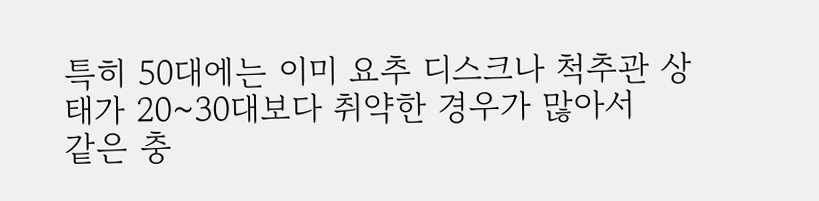특히 50대에는 이미 요추 디스크나 척추관 상태가 20~30대보다 취약한 경우가 많아서
같은 충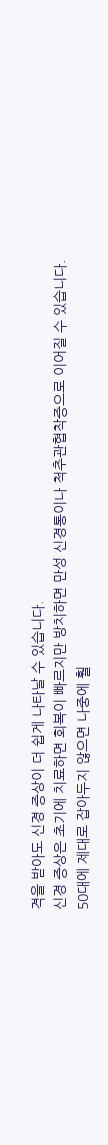격을 받아도 신경 증상이 더 쉽게 나타날 수 있습니다.
신경 증상은 초기에 치료하면 회복이 빠르지만 방치하면 만성 신경통이나 척추관협착증으로 이어질 수 있습니다.
50대에 제대로 잡아두지 않으면 나중에 훨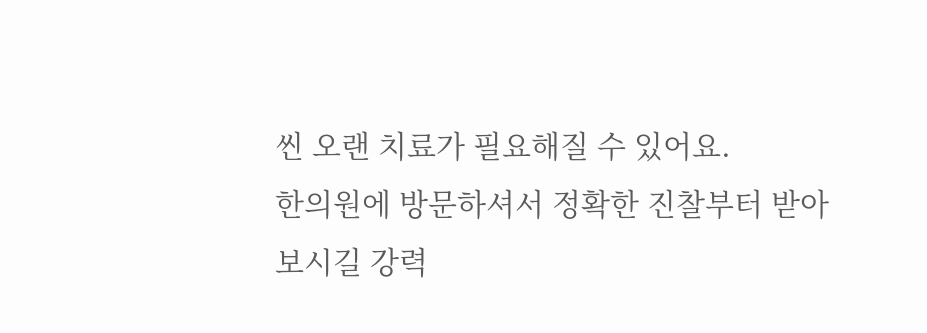씬 오랜 치료가 필요해질 수 있어요.
한의원에 방문하셔서 정확한 진찰부터 받아보시길 강력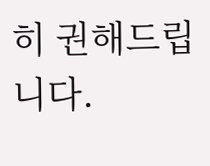히 권해드립니다.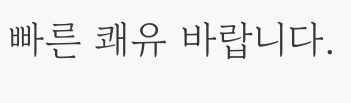빠른 쾌유 바랍니다.